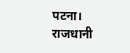पटना। राजधानी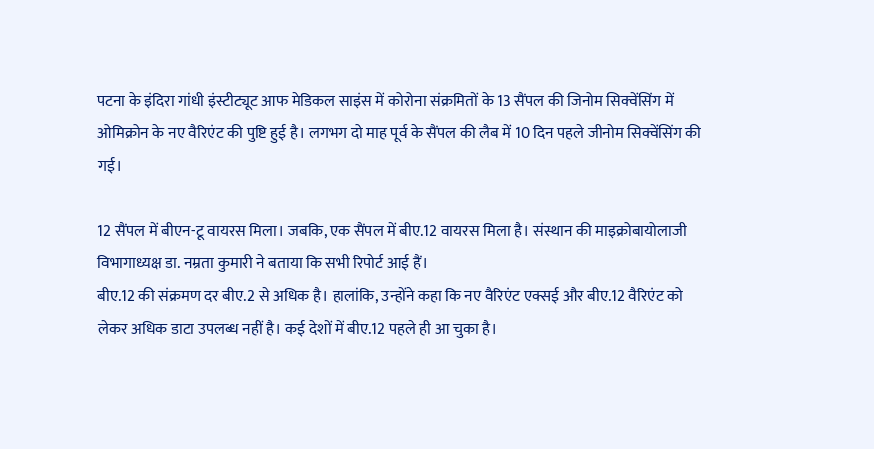पटना के इंदिरा गांधी इंस्टीट्यूट आफ मेडिकल साइंस में कोरोना संक्रमितों के 13 सैंपल की जिनोम सिक्वेंसिंग में ओमिक्रोन के नए वैरिएंट की पुष्टि हुई है। लगभग दो माह पूर्व के सैंपल की लैब में 10 दिन पहले जीनोम सिक्वेंसिंग की गई।

12 सैंपल में बीएन-टू वायरस मिला। जबकि, एक सैंपल में बीए.12 वायरस मिला है। संस्थान की माइक्रोबायोलाजी विभागाध्यक्ष डा. नम्रता कुमारी ने बताया कि सभी रिपोर्ट आई हैं।
बीए.12 की संक्रमण दर बीए.2 से अधिक है। हालांकि, उन्होंने कहा कि नए वैरिएंट एक्सई और बीए.12 वैरिएंट को लेकर अधिक डाटा उपलब्ध नहीं है। कई देशों में बीए.12 पहले ही आ चुका है।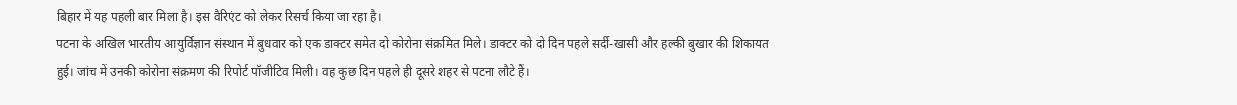बिहार में यह पहली बार मिला है। इस वैरिएंट को लेकर रिसर्च किया जा रहा है।
पटना के अखिल भारतीय आयुर्विज्ञान संस्थान में बुधवार को एक डाक्टर समेत दो कोरोना संक्रमित मिले। डाक्टर को दो दिन पहले सर्दी-खासी और हल्की बुखार की शिकायत हुई। जांच में उनकी कोरोना संक्रमण की रिपोर्ट पॉजीटिव मिली। वह कुछ दिन पहले ही दूसरे शहर से पटना लौटे हैं।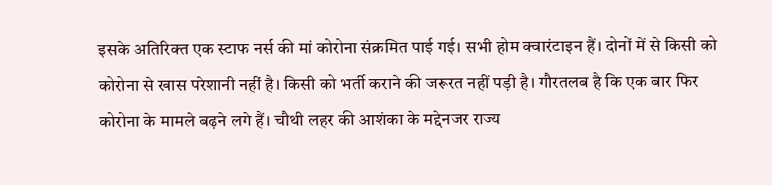इसके अतिरिक्त एक स्टाफ नर्स की मां कोरोना संक्रमित पाई गई। सभी होम क्वारंटाइन हैं। दोनों में से किसी को कोरोना से खास परेशानी नहीं है। किसी को भर्ती कराने की जरूरत नहीं पड़ी है। गौरतलब है कि एक बार फिर कोरोना के मामले बढ़ने लगे हैं। चौथी लहर की आशंका के मद्देनजर राज्य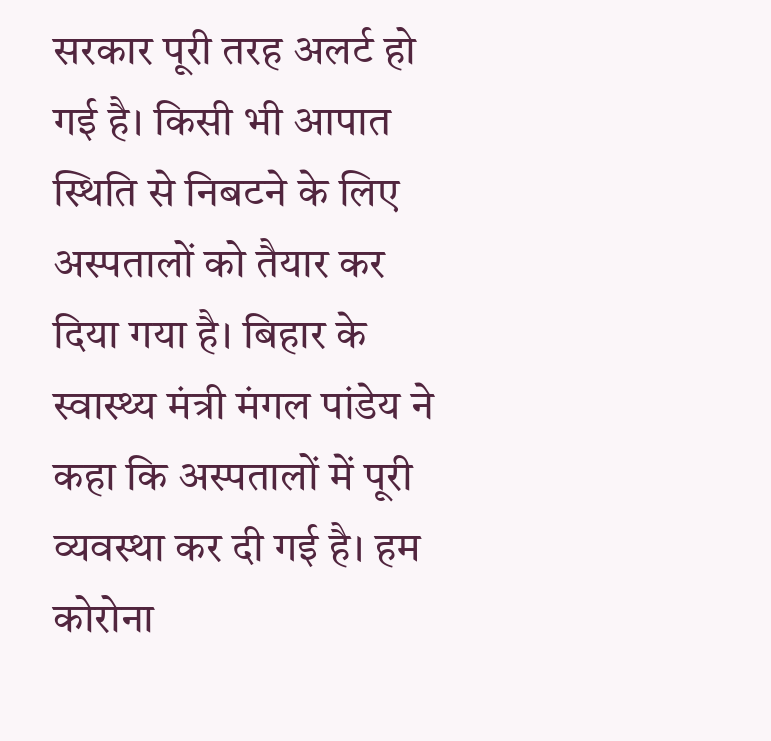सरकार पूरी तरह अलर्ट हो गई है। किसी भी आपात स्थिति से निबटने के लिए अस्पतालों को तैयार कर दिया गया है। बिहार के स्वास्थ्य मंत्री मंगल पांडेय ने कहा कि अस्पतालों में पूरी व्यवस्था कर दी गई है। हम कोरोना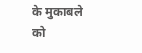के मुकाबले को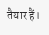तैयार हैं।